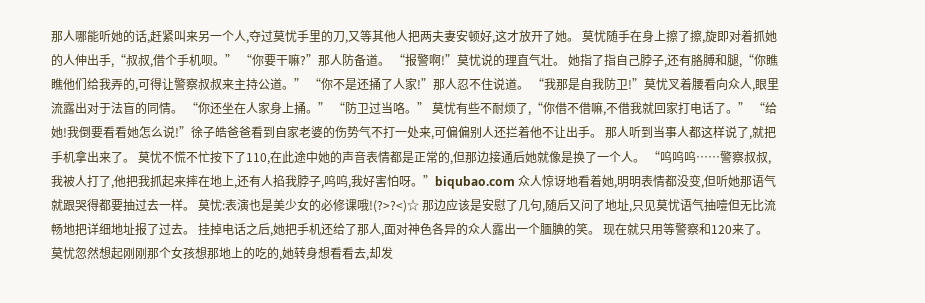那人哪能听她的话,赶紧叫来另一个人,夺过莫忧手里的刀,又等其他人把两夫妻安顿好,这才放开了她。 莫忧随手在身上擦了擦,旋即对着抓她的人伸出手,“叔叔,借个手机呗。” “你要干嘛?”那人防备道。 “报警啊!”莫忧说的理直气壮。 她指了指自己脖子,还有胳膊和腿,“你瞧瞧他们给我弄的,可得让警察叔叔来主持公道。” “你不是还捅了人家!”那人忍不住说道。 “我那是自我防卫!”莫忧叉着腰看向众人,眼里流露出对于法盲的同情。 “你还坐在人家身上捅。” “防卫过当咯。” 莫忧有些不耐烦了,“你借不借嘛,不借我就回家打电话了。” “给她!我倒要看看她怎么说!”徐子皓爸爸看到自家老婆的伤势气不打一处来,可偏偏别人还拦着他不让出手。 那人听到当事人都这样说了,就把手机拿出来了。 莫忧不慌不忙按下了110,在此途中她的声音表情都是正常的,但那边接通后她就像是换了一个人。 “呜呜呜……警察叔叔,我被人打了,他把我抓起来摔在地上,还有人掐我脖子,呜呜,我好害怕呀。”biqubao.com 众人惊讶地看着她,明明表情都没变,但听她那语气就跟哭得都要抽过去一样。 莫忧:表演也是美少女的必修课哦!(?>?<)☆ 那边应该是安慰了几句,随后又问了地址,只见莫忧语气抽噎但无比流畅地把详细地址报了过去。 挂掉电话之后,她把手机还给了那人,面对神色各异的众人露出一个腼腆的笑。 现在就只用等警察和120来了。 莫忧忽然想起刚刚那个女孩想那地上的吃的,她转身想看看去,却发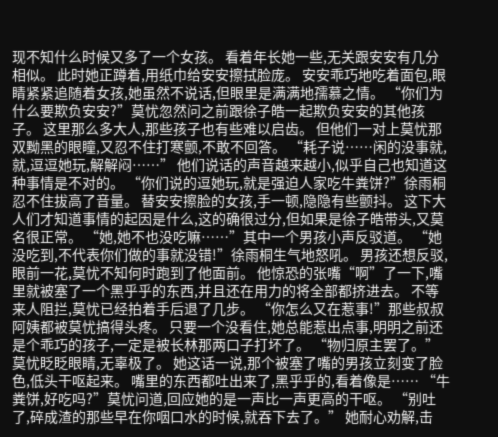现不知什么时候又多了一个女孩。 看着年长她一些,无关跟安安有几分相似。 此时她正蹲着,用纸巾给安安擦拭脸庞。 安安乖巧地吃着面包,眼睛紧紧追随着女孩,她虽然不说话,但眼里是满满地孺慕之情。 “你们为什么要欺负安安?”莫忧忽然问之前跟徐子皓一起欺负安安的其他孩子。 这里那么多大人,那些孩子也有些难以启齿。 但他们一对上莫忧那双黝黑的眼瞳,又忍不住打寒颤,不敢不回答。 “耗子说……闲的没事就,就,逗逗她玩,解解闷……” 他们说话的声音越来越小,似乎自己也知道这种事情是不对的。 “你们说的逗她玩,就是强迫人家吃牛粪饼?”徐雨桐忍不住拔高了音量。 替安安擦脸的女孩,手一顿,隐隐有些颤抖。 这下大人们才知道事情的起因是什么,这的确很过分,但如果是徐子皓带头,又莫名很正常。 “她,她不也没吃嘛……”其中一个男孩小声反驳道。 “她没吃到,不代表你们做的事就没错!”徐雨桐生气地怒吼。 男孩还想反驳,眼前一花,莫忧不知何时跑到了他面前。 他惊恐的张嘴“啊”了一下,嘴里就被塞了一个黑乎乎的东西,并且还在用力的将全部都挤进去。 不等来人阻拦,莫忧已经拍着手后退了几步。 “你怎么又在惹事!”那些叔叔阿姨都被莫忧搞得头疼。 只要一个没看住,她总能惹出点事,明明之前还是个乖巧的孩子,一定是被长林那两口子打坏了。 “物归原主罢了。”莫忧眨眨眼睛,无辜极了。 她这话一说,那个被塞了嘴的男孩立刻变了脸色,低头干呕起来。 嘴里的东西都吐出来了,黑乎乎的,看着像是…… “牛粪饼,好吃吗?”莫忧问道,回应她的是一声比一声更高的干呕。 “别吐了,碎成渣的那些早在你咽口水的时候,就吞下去了。” 她耐心劝解,击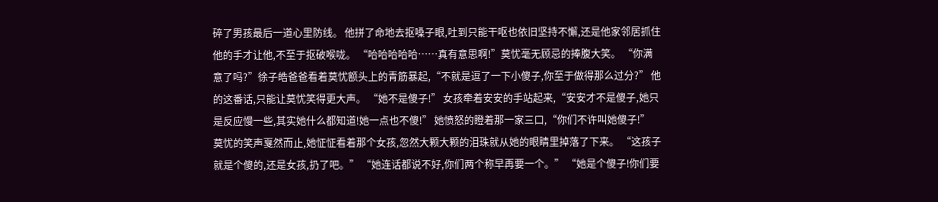碎了男孩最后一道心里防线。 他拼了命地去抠嗓子眼,吐到只能干呕也依旧坚持不懈,还是他家邻居抓住他的手才让他,不至于抠破喉咙。 “哈哈哈哈哈……真有意思啊!”莫忧毫无顾忌的捧腹大笑。 “你满意了吗?”徐子皓爸爸看着莫忧额头上的青筋暴起,“不就是逗了一下小傻子,你至于做得那么过分?” 他的这番话,只能让莫忧笑得更大声。 “她不是傻子!” 女孩牵着安安的手站起来,“安安才不是傻子,她只是反应慢一些,其实她什么都知道!她一点也不傻!” 她愤怒的瞪着那一家三口,“你们不许叫她傻子!” 莫忧的笑声戛然而止,她怔怔看着那个女孩,忽然大颗大颗的泪珠就从她的眼睛里掉落了下来。 “这孩子就是个傻的,还是女孩,扔了吧。” “她连话都说不好,你们两个称早再要一个。” “她是个傻子!你们要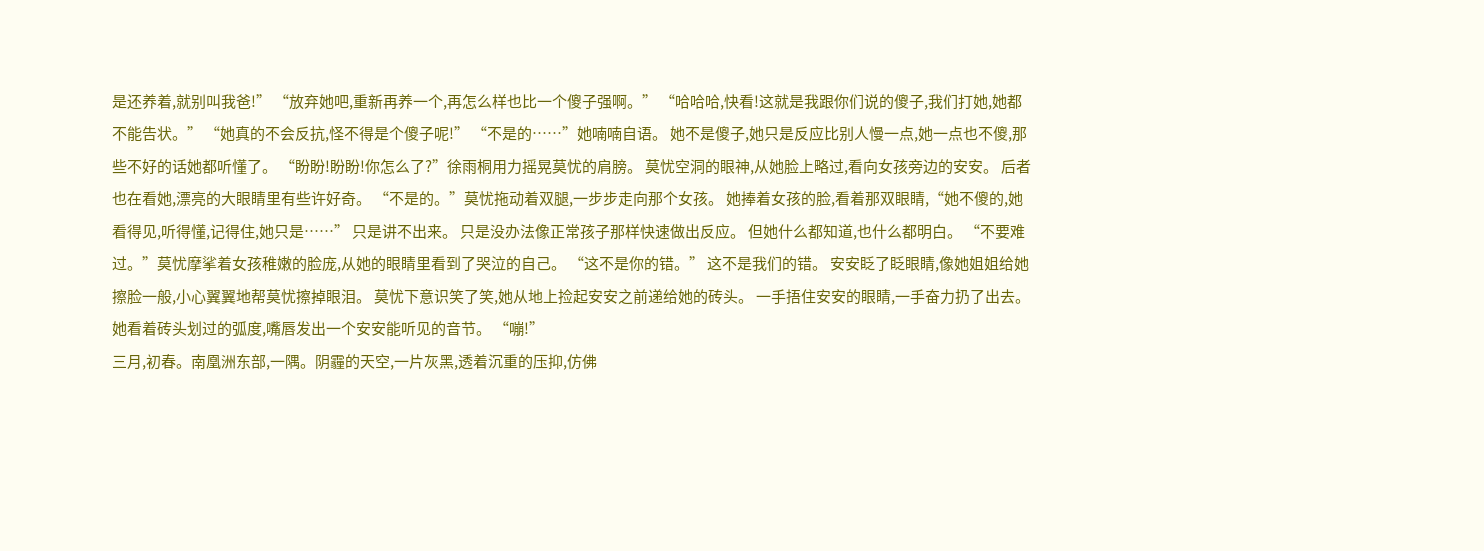是还养着,就别叫我爸!” “放弃她吧,重新再养一个,再怎么样也比一个傻子强啊。” “哈哈哈,快看!这就是我跟你们说的傻子,我们打她,她都不能告状。” “她真的不会反抗,怪不得是个傻子呢!” “不是的……”她喃喃自语。 她不是傻子,她只是反应比别人慢一点,她一点也不傻,那些不好的话她都听懂了。 “盼盼!盼盼!你怎么了?”徐雨桐用力摇晃莫忧的肩膀。 莫忧空洞的眼神,从她脸上略过,看向女孩旁边的安安。 后者也在看她,漂亮的大眼睛里有些许好奇。 “不是的。”莫忧拖动着双腿,一步步走向那个女孩。 她捧着女孩的脸,看着那双眼睛,“她不傻的,她看得见,听得懂,记得住,她只是……” 只是讲不出来。 只是没办法像正常孩子那样快速做出反应。 但她什么都知道,也什么都明白。 “不要难过。”莫忧摩挲着女孩稚嫩的脸庞,从她的眼睛里看到了哭泣的自己。 “这不是你的错。” 这不是我们的错。 安安眨了眨眼睛,像她姐姐给她擦脸一般,小心翼翼地帮莫忧擦掉眼泪。 莫忧下意识笑了笑,她从地上捡起安安之前递给她的砖头。 一手捂住安安的眼睛,一手奋力扔了出去。 她看着砖头划过的弧度,嘴唇发出一个安安能听见的音节。 “嘣!”
三月,初春。南凰洲东部,一隅。阴霾的天空,一片灰黑,透着沉重的压抑,仿佛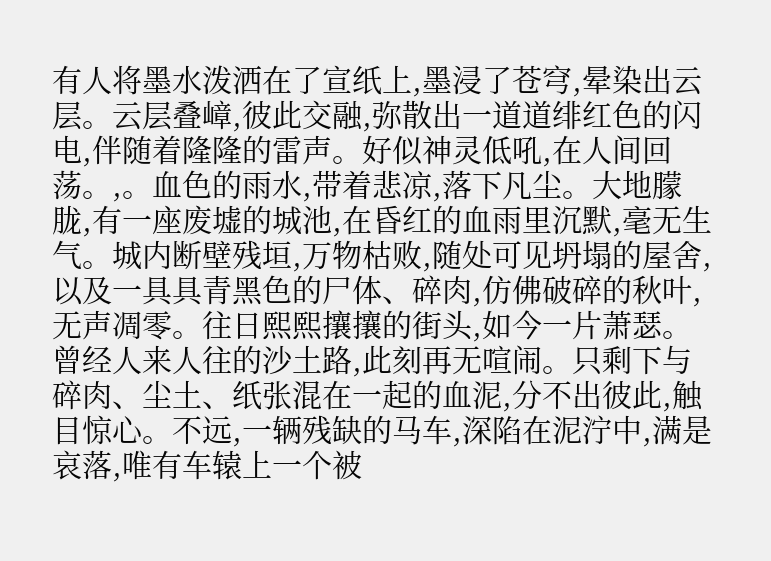有人将墨水泼洒在了宣纸上,墨浸了苍穹,晕染出云层。云层叠嶂,彼此交融,弥散出一道道绯红色的闪电,伴随着隆隆的雷声。好似神灵低吼,在人间回荡。,。血色的雨水,带着悲凉,落下凡尘。大地朦胧,有一座废墟的城池,在昏红的血雨里沉默,毫无生气。城内断壁残垣,万物枯败,随处可见坍塌的屋舍,以及一具具青黑色的尸体、碎肉,仿佛破碎的秋叶,无声凋零。往日熙熙攘攘的街头,如今一片萧瑟。曾经人来人往的沙土路,此刻再无喧闹。只剩下与碎肉、尘土、纸张混在一起的血泥,分不出彼此,触目惊心。不远,一辆残缺的马车,深陷在泥泞中,满是哀落,唯有车辕上一个被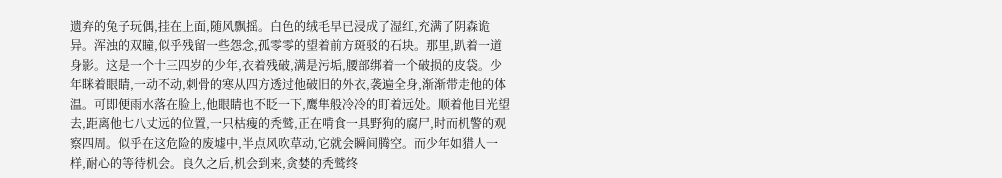遗弃的兔子玩偶,挂在上面,随风飘摇。白色的绒毛早已浸成了湿红,充满了阴森诡异。浑浊的双瞳,似乎残留一些怨念,孤零零的望着前方斑驳的石块。那里,趴着一道身影。这是一个十三四岁的少年,衣着残破,满是污垢,腰部绑着一个破损的皮袋。少年眯着眼睛,一动不动,刺骨的寒从四方透过他破旧的外衣,袭遍全身,渐渐带走他的体温。可即便雨水落在脸上,他眼睛也不眨一下,鹰隼般冷冷的盯着远处。顺着他目光望去,距离他七八丈远的位置,一只枯瘦的秃鹫,正在啃食一具野狗的腐尸,时而机警的观察四周。似乎在这危险的废墟中,半点风吹草动,它就会瞬间腾空。而少年如猎人一样,耐心的等待机会。良久之后,机会到来,贪婪的秃鹫终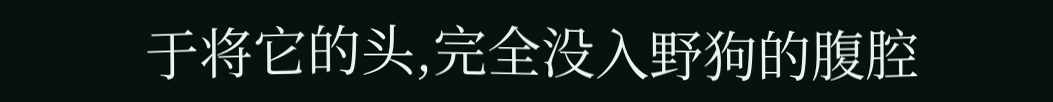于将它的头,完全没入野狗的腹腔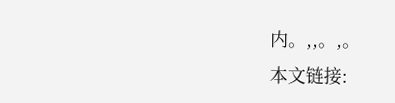内。,,。,。
本文链接: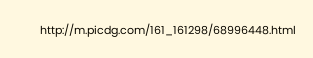http://m.picdg.com/161_161298/68996448.html